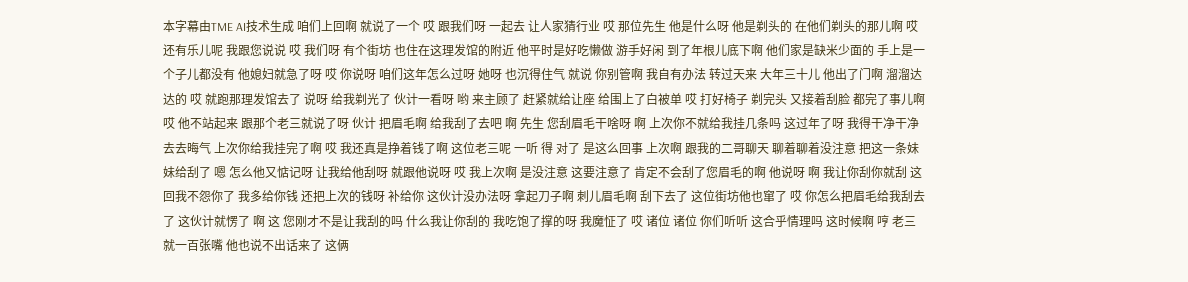本字幕由TME AI技术生成 咱们上回啊 就说了一个 哎 跟我们呀 一起去 让人家猜行业 哎 那位先生 他是什么呀 他是剃头的 在他们剃头的那儿啊 哎 还有乐儿呢 我跟您说说 哎 我们呀 有个街坊 也住在这理发馆的附近 他平时是好吃懒做 游手好闲 到了年根儿底下啊 他们家是缺米少面的 手上是一个子儿都没有 他媳妇就急了呀 哎 你说呀 咱们这年怎么过呀 她呀 也沉得住气 就说 你别管啊 我自有办法 转过天来 大年三十儿 他出了门啊 溜溜达达的 哎 就跑那理发馆去了 说呀 给我剃光了 伙计一看呀 哟 来主顾了 赶紧就给让座 给围上了白被单 哎 打好椅子 剃完头 又接着刮脸 都完了事儿啊 哎 他不站起来 跟那个老三就说了呀 伙计 把眉毛啊 给我刮了去吧 啊 先生 您刮眉毛干啥呀 啊 上次你不就给我挂几条吗 这过年了呀 我得干净干净 去去晦气 上次你给我挂完了啊 哎 我还真是挣着钱了啊 这位老三呢 一听 得 对了 是这么回事 上次啊 跟我的二哥聊天 聊着聊着没注意 把这一条妹妹给刮了 嗯 怎么他又惦记呀 让我给他刮呀 就跟他说呀 哎 我上次啊 是没注意 这要注意了 肯定不会刮了您眉毛的啊 他说呀 啊 我让你刮你就刮 这回我不怨你了 我多给你钱 还把上次的钱呀 补给你 这伙计没办法呀 拿起刀子啊 刺儿眉毛啊 刮下去了 这位街坊他也窜了 哎 你怎么把眉毛给我刮去了 这伙计就愣了 啊 这 您刚才不是让我刮的吗 什么我让你刮的 我吃饱了撑的呀 我魔怔了 哎 诸位 诸位 你们听听 这合乎情理吗 这时候啊 哼 老三就一百张嘴 他也说不出话来了 这俩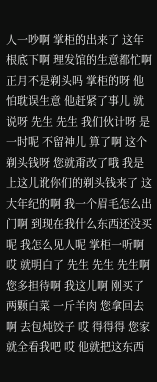人一吵啊 掌柜的出来了 这年根底下啊 理发馆的生意都忙啊 正月不是剃头吗 掌柜的呀 他怕耽误生意 他赶紧了事儿 就说呀 先生 先生 我们伙计呀 是一时呢 不留神儿 算了啊 这个剃头钱呀 您就甭改了哦 我是上这儿讹你们的剃头钱来了 这大年纪的啊 我一个眉毛怎么出门啊 到现在我什么东西还没买呢 我怎么见人呢 掌柜一听啊 哎 就明白了 先生 先生 先生啊 您多担待啊 我这儿啊 刚买了两颗白菜 一斤羊肉 您拿回去啊 去包炖饺子 哎 得得得 您家就全看我吧 哎 他就把这东西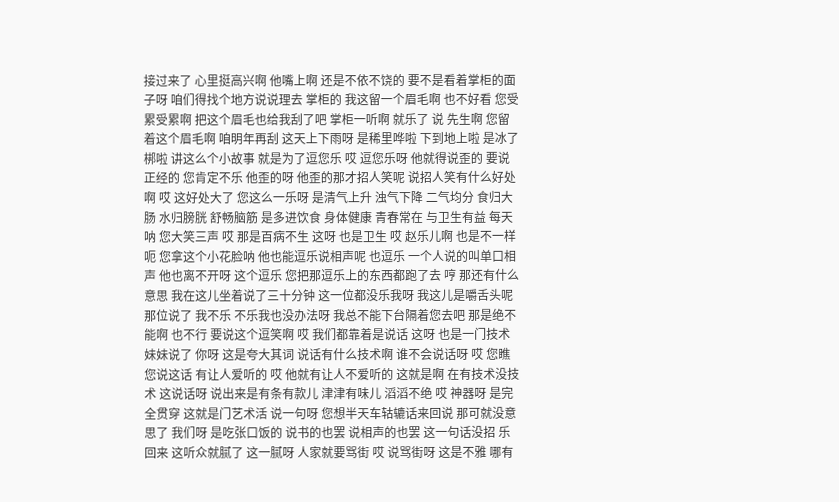接过来了 心里挺高兴啊 他嘴上啊 还是不依不饶的 要不是看着掌柜的面子呀 咱们得找个地方说说理去 掌柜的 我这留一个眉毛啊 也不好看 您受累受累啊 把这个眉毛也给我刮了吧 掌柜一听啊 就乐了 说 先生啊 您留着这个眉毛啊 咱明年再刮 这天上下雨呀 是稀里哗啦 下到地上啦 是冰了梆啦 讲这么个小故事 就是为了逗您乐 哎 逗您乐呀 他就得说歪的 要说正经的 您肯定不乐 他歪的呀 他歪的那才招人笑呢 说招人笑有什么好处啊 哎 这好处大了 您这么一乐呀 是清气上升 浊气下降 二气均分 食归大肠 水归膀胱 舒畅脑筋 是多进饮食 身体健康 青春常在 与卫生有益 每天呐 您大笑三声 哎 那是百病不生 这呀 也是卫生 哎 赵乐儿啊 也是不一样 呃 您拿这个小花脸呐 他也能逗乐说相声呢 也逗乐 一个人说的叫单口相声 他也离不开呀 这个逗乐 您把那逗乐上的东西都跑了去 哼 那还有什么意思 我在这儿坐着说了三十分钟 这一位都没乐我呀 我这儿是嚼舌头呢 那位说了 我不乐 不乐我也没办法呀 我总不能下台隔着您去吧 那是绝不能啊 也不行 要说这个逗笑啊 哎 我们都靠着是说话 这呀 也是一门技术 妹妹说了 你呀 这是夸大其词 说话有什么技术啊 谁不会说话呀 哎 您瞧 您说这话 有让人爱听的 哎 他就有让人不爱听的 这就是啊 在有技术没技术 这说话呀 说出来是有条有款儿 津津有味儿 滔滔不绝 哎 神器呀 是完全贯穿 这就是门艺术活 说一句呀 您想半天车轱辘话来回说 那可就没意思了 我们呀 是吃张口饭的 说书的也罢 说相声的也罢 这一句话没招 乐回来 这听众就腻了 这一腻呀 人家就要骂街 哎 说骂街呀 这是不雅 哪有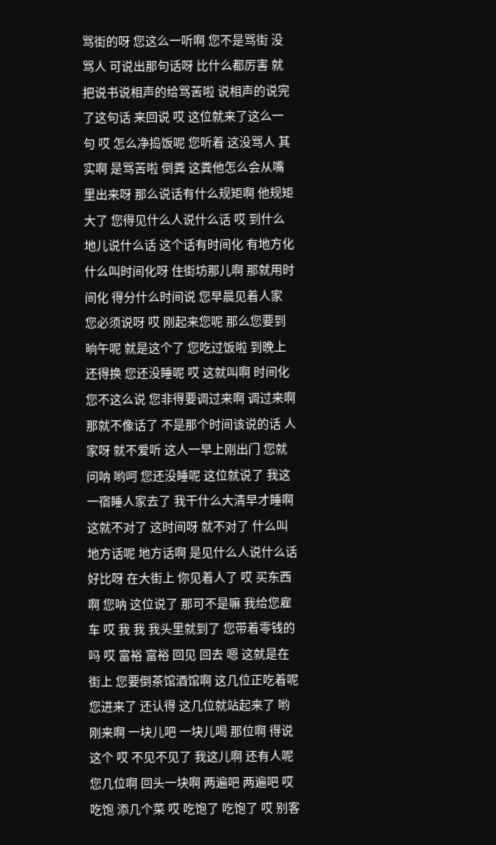骂街的呀 您这么一听啊 您不是骂街 没骂人 可说出那句话呀 比什么都厉害 就把说书说相声的给骂苦啦 说相声的说完了这句话 来回说 哎 这位就来了这么一句 哎 怎么净捣饭呢 您听着 这没骂人 其实啊 是骂苦啦 倒粪 这粪他怎么会从嘴里出来呀 那么说话有什么规矩啊 他规矩大了 您得见什么人说什么话 哎 到什么地儿说什么话 这个话有时间化 有地方化 什么叫时间化呀 住街坊那儿啊 那就用时间化 得分什么时间说 您早晨见着人家 您必须说呀 哎 刚起来您呢 那么您要到晌午呢 就是这个了 您吃过饭啦 到晚上还得换 您还没睡呢 哎 这就叫啊 时间化 您不这么说 您非得要调过来啊 调过来啊 那就不像话了 不是那个时间该说的话 人家呀 就不爱听 这人一早上刚出门 您就问呐 哟呵 您还没睡呢 这位就说了 我这一宿睡人家去了 我干什么大清早才睡啊 这就不对了 这时间呀 就不对了 什么叫地方话呢 地方话啊 是见什么人说什么话 好比呀 在大街上 你见着人了 哎 买东西啊 您呐 这位说了 那可不是嘛 我给您雇车 哎 我 我 我头里就到了 您带着零钱的吗 哎 富裕 富裕 回见 回去 嗯 这就是在街上 您要倒茶馆酒馆啊 这几位正吃着呢 您进来了 还认得 这几位就站起来了 哟 刚来啊 一块儿吧 一块儿喝 那位啊 得说这个 哎 不见不见了 我这儿啊 还有人呢 您几位啊 回头一块啊 两遍吧 两遍吧 哎 吃饱 添几个菜 哎 吃饱了 吃饱了 哎 别客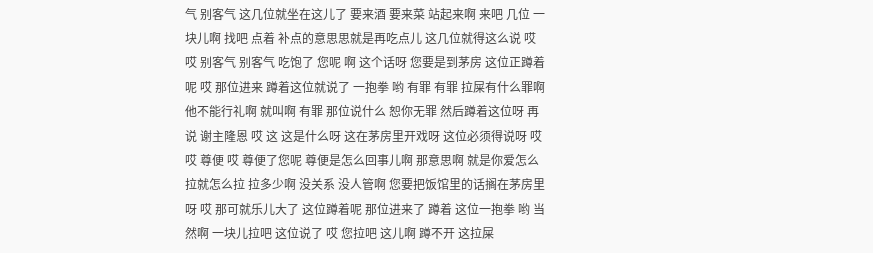气 别客气 这几位就坐在这儿了 要来酒 要来菜 站起来啊 来吧 几位 一块儿啊 找吧 点着 补点的意思思就是再吃点儿 这几位就得这么说 哎 哎 别客气 别客气 吃饱了 您呢 啊 这个话呀 您要是到茅房 这位正蹲着呢 哎 那位进来 蹲着这位就说了 一抱拳 哟 有罪 有罪 拉屎有什么罪啊 他不能行礼啊 就叫啊 有罪 那位说什么 恕你无罪 然后蹲着这位呀 再说 谢主隆恩 哎 这 这是什么呀 这在茅房里开戏呀 这位必须得说呀 哎 哎 尊便 哎 尊便了您呢 尊便是怎么回事儿啊 那意思啊 就是你爱怎么拉就怎么拉 拉多少啊 没关系 没人管啊 您要把饭馆里的话搁在茅房里呀 哎 那可就乐儿大了 这位蹲着呢 那位进来了 蹲着 这位一抱拳 哟 当然啊 一块儿拉吧 这位说了 哎 您拉吧 这儿啊 蹲不开 这拉屎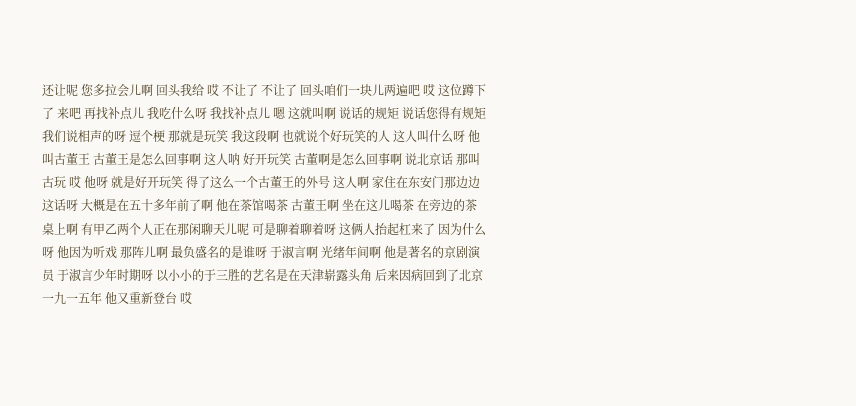还让呢 您多拉会儿啊 回头我给 哎 不让了 不让了 回头咱们一块儿两遍吧 哎 这位蹲下了 来吧 再找补点儿 我吃什么呀 我找补点儿 嗯 这就叫啊 说话的规矩 说话您得有规矩 我们说相声的呀 逗个梗 那就是玩笑 我这段啊 也就说个好玩笑的人 这人叫什么呀 他叫古董王 古董王是怎么回事啊 这人呐 好开玩笑 古董啊是怎么回事啊 说北京话 那叫古玩 哎 他呀 就是好开玩笑 得了这么一个古董王的外号 这人啊 家住在东安门那边边 这话呀 大概是在五十多年前了啊 他在茶馆喝茶 古董王啊 坐在这儿喝茶 在旁边的茶桌上啊 有甲乙两个人正在那闲聊天儿呢 可是聊着聊着呀 这俩人抬起杠来了 因为什么呀 他因为听戏 那阵儿啊 最负盛名的是谁呀 于淑言啊 光绪年间啊 他是著名的京剧演员 于淑言少年时期呀 以小小的于三胜的艺名是在天津崭露头角 后来因病回到了北京 一九一五年 他又重新登台 哎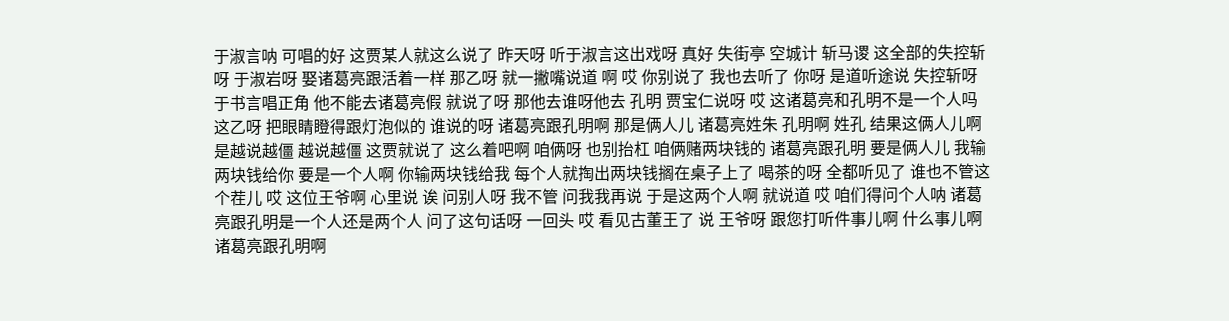于淑言呐 可唱的好 这贾某人就这么说了 昨天呀 听于淑言这出戏呀 真好 失街亭 空城计 斩马谡 这全部的失控斩呀 于淑岩呀 娶诸葛亮跟活着一样 那乙呀 就一撇嘴说道 啊 哎 你别说了 我也去听了 你呀 是道听途说 失控斩呀 于书言唱正角 他不能去诸葛亮假 就说了呀 那他去谁呀他去 孔明 贾宝仁说呀 哎 这诸葛亮和孔明不是一个人吗 这乙呀 把眼睛瞪得跟灯泡似的 谁说的呀 诸葛亮跟孔明啊 那是俩人儿 诸葛亮姓朱 孔明啊 姓孔 结果这俩人儿啊 是越说越僵 越说越僵 这贾就说了 这么着吧啊 咱俩呀 也别抬杠 咱俩赌两块钱的 诸葛亮跟孔明 要是俩人儿 我输两块钱给你 要是一个人啊 你输两块钱给我 每个人就掏出两块钱搁在桌子上了 喝茶的呀 全都听见了 谁也不管这个茬儿 哎 这位王爷啊 心里说 诶 问别人呀 我不管 问我我再说 于是这两个人啊 就说道 哎 咱们得问个人呐 诸葛亮跟孔明是一个人还是两个人 问了这句话呀 一回头 哎 看见古董王了 说 王爷呀 跟您打听件事儿啊 什么事儿啊 诸葛亮跟孔明啊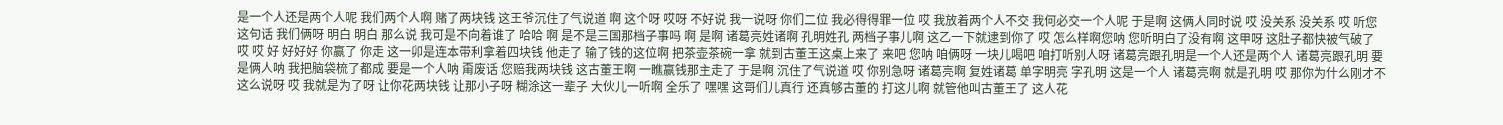是一个人还是两个人呢 我们两个人啊 赌了两块钱 这王爷沉住了气说道 啊 这个呀 哎呀 不好说 我一说呀 你们二位 我必得得罪一位 哎 我放着两个人不交 我何必交一个人呢 于是啊 这俩人同时说 哎 没关系 没关系 哎 听您这句话 我们俩呀 明白 明白 那么说 我可是不向着谁了 哈哈 啊 是不是三国那档子事吗 啊 是啊 诸葛亮姓诸啊 孔明姓孔 两档子事儿啊 这乙一下就逮到你了 哎 怎么样啊您呐 您听明白了没有啊 这甲呀 这肚子都快被气破了 哎 哎 好 好好好 你赢了 你走 这一卯是连本带利拿着四块钱 他走了 输了钱的这位啊 把茶壶茶碗一拿 就到古董王这桌上来了 来吧 您呐 咱俩呀 一块儿喝吧 咱打听别人呀 诸葛亮跟孔明是一个人还是两个人 诸葛亮跟孔明 要是俩人呐 我把脑袋梳了都成 要是一个人呐 甭废话 您赔我两块钱 这古董王啊 一瞧赢钱那主走了 于是啊 沉住了气说道 哎 你别急呀 诸葛亮啊 复姓诸葛 单字明亮 字孔明 这是一个人 诸葛亮啊 就是孔明 哎 那你为什么刚才不这么说呀 哎 我就是为了呀 让你花两块钱 让那小子呀 糊涂这一辈子 大伙儿一听啊 全乐了 嘿嘿 这哥们儿真行 还真够古董的 打这儿啊 就管他叫古董王了 这人花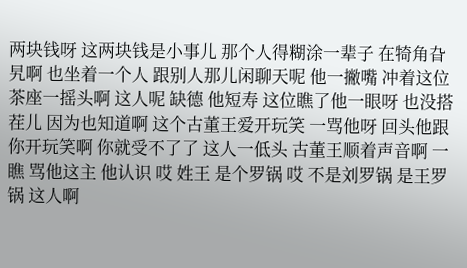两块钱呀 这两块钱是小事儿 那个人得糊涂一辈子 在犄角旮旯啊 也坐着一个人 跟别人那儿闲聊天呢 他一撇嘴 冲着这位茶座一摇头啊 这人呢 缺德 他短寿 这位瞧了他一眼呀 也没搭茬儿 因为也知道啊 这个古董王爱开玩笑 一骂他呀 回头他跟你开玩笑啊 你就受不了了 这人一低头 古董王顺着声音啊 一瞧 骂他这主 他认识 哎 姓王 是个罗锅 哎 不是刘罗锅 是王罗锅 这人啊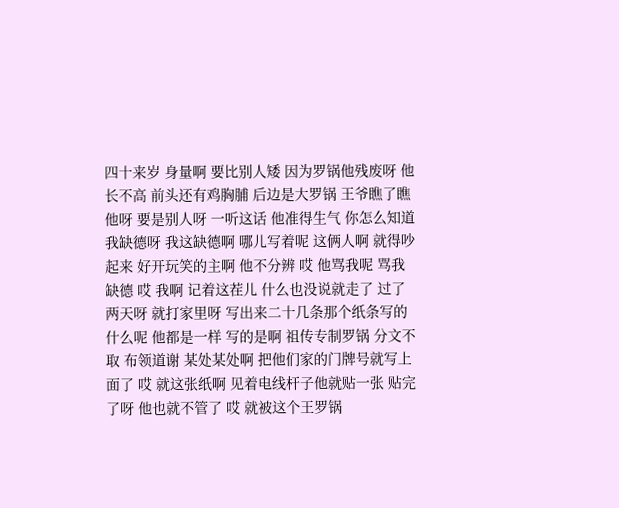四十来岁 身量啊 要比别人矮 因为罗锅他残废呀 他长不高 前头还有鸡胸脯 后边是大罗锅 王爷瞧了瞧他呀 要是别人呀 一听这话 他准得生气 你怎么知道我缺德呀 我这缺德啊 哪儿写着呢 这俩人啊 就得吵起来 好开玩笑的主啊 他不分辨 哎 他骂我呢 骂我缺德 哎 我啊 记着这茬儿 什么也没说就走了 过了两天呀 就打家里呀 写出来二十几条那个纸条写的什么呢 他都是一样 写的是啊 祖传专制罗锅 分文不取 布领道谢 某处某处啊 把他们家的门牌号就写上面了 哎 就这张纸啊 见着电线杆子他就贴一张 贴完了呀 他也就不管了 哎 就被这个王罗锅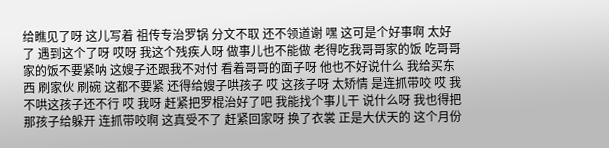给瞧见了呀 这儿写着 祖传专治罗锅 分文不取 还不领道谢 嘿 这可是个好事啊 太好了 遇到这个了呀 哎呀 我这个残疾人呀 做事儿也不能做 老得吃我哥哥家的饭 吃哥哥家的饭不要紧呐 这嫂子还跟我不对付 看着哥哥的面子呀 他也不好说什么 我给买东西 刷家伙 刷碗 这都不要紧 还得给嫂子哄孩子 哎 这孩子呀 太矫情 是连抓带咬 哎 我不哄这孩子还不行 哎 我呀 赶紧把罗棍治好了吧 我能找个事儿干 说什么呀 我也得把那孩子给躲开 连抓带咬啊 这真受不了 赶紧回家呀 换了衣裳 正是大伏天的 这个月份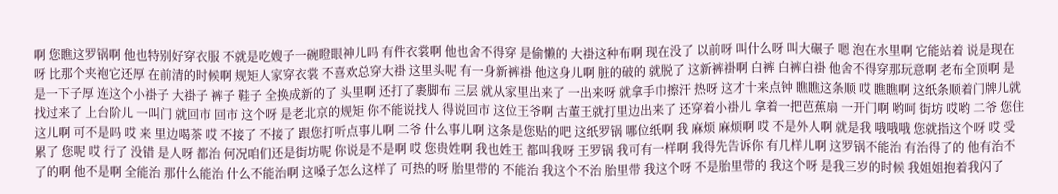啊 您瞧这罗锅啊 他也特别好穿衣服 不就是吃嫂子一碗瞪眼神儿吗 有件衣裳啊 他也舍不得穿 是偷懒的 大褂这种布啊 现在没了 以前呀 叫什么呀 叫大碾子 嗯 泡在水里啊 它能站着 说是现在呀 比那个夹袍它还厚 在前清的时候啊 规矩人家穿衣裳 不喜欢总穿大褂 这里头呢 有一身新裤褂 他这身儿啊 脏的破的 就脱了 这新裤褂啊 白裤 白裤白褂 他舍不得穿那玩意啊 老布全顶啊 是 是一下子厚 连这个小褂子 大褂子 裤子 鞋子 全换成新的了 头里啊 还打了裹脚布 三层 就从家里出来了 一出来呀 就拿手巾擦汗 热呀 这才十来点钟 瞧瞧这条顺 哎 瞧瞧啊 这纸条顺着门牌儿就找过来了 上台阶儿 一叫门 就回市 回市 这个呀 是老北京的规矩 你不能说找人 得说回市 这位王爷啊 古董王就打里边出来了 还穿着小褂儿 拿着一把芭蕉扇 一开门啊 哟呵 街坊 哎哟 二爷 您住这儿啊 可不是吗 哎 来 里边喝茶 哎 不接了 不接了 跟您打听点事儿啊 二爷 什么事儿啊 这条是您贴的吧 这纸罗锅 哪位纸啊 我 麻烦 麻烦啊 哎 不是外人啊 就是我 哦哦哦 您就指这个呀 哎 受累了 您呢 哎 行了 没错 是人呀 都治 何况咱们还是街坊呢 你说是不是啊 哎 您贵姓啊 我也姓王 都叫我呀 王罗锅 我可有一样啊 我得先告诉你 有几样儿啊 这罗锅不能治 有治得了的 他有治不了的啊 他不是啊 全能治 那什么能治 什么不能治啊 这嗓子怎么这样了 可热的呀 胎里带的 不能治 我这个不治 胎里带 我这个呀 不是胎里带的 我这个呀 是我三岁的时候 我姐姐抱着我闪了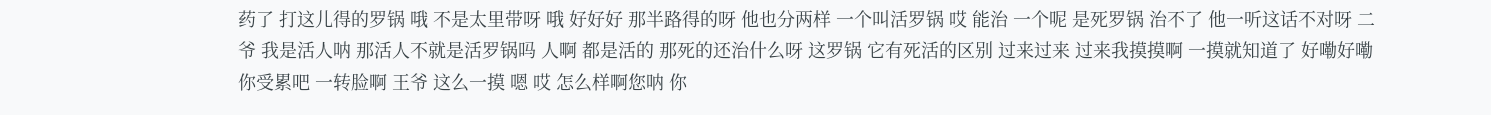药了 打这儿得的罗锅 哦 不是太里带呀 哦 好好好 那半路得的呀 他也分两样 一个叫活罗锅 哎 能治 一个呢 是死罗锅 治不了 他一听这话不对呀 二爷 我是活人呐 那活人不就是活罗锅吗 人啊 都是活的 那死的还治什么呀 这罗锅 它有死活的区别 过来过来 过来我摸摸啊 一摸就知道了 好嘞好嘞 你受累吧 一转脸啊 王爷 这么一摸 嗯 哎 怎么样啊您呐 你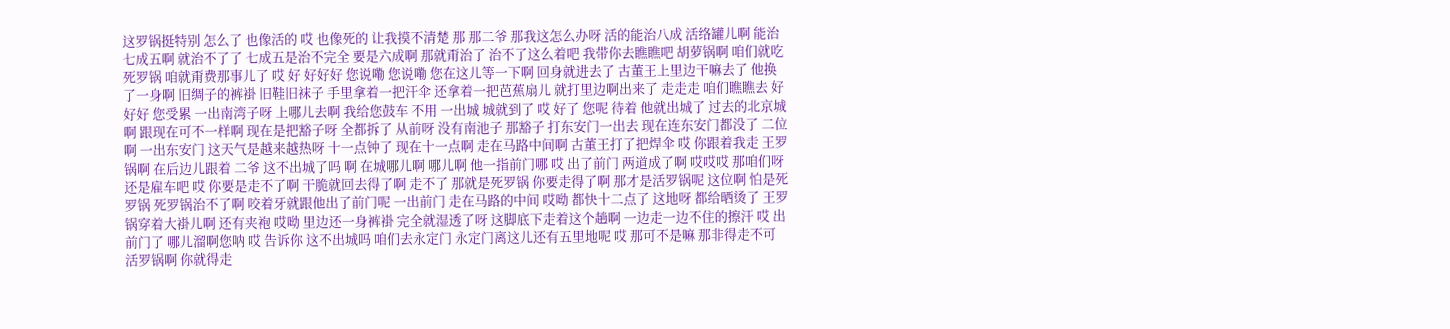这罗锅挺特别 怎么了 也像活的 哎 也像死的 让我摸不清楚 那 那二爷 那我这怎么办呀 活的能治八成 活络罐儿啊 能治七成五啊 就治不了了 七成五是治不完全 要是六成啊 那就甭治了 治不了这么着吧 我带你去瞧瞧吧 胡萝锅啊 咱们就吃 死罗锅 咱就甭费那事儿了 哎 好 好好好 您说嘞 您说嘞 您在这儿等一下啊 回身就进去了 古董王上里边干嘛去了 他换了一身啊 旧绸子的裤褂 旧鞋旧袜子 手里拿着一把汗伞 还拿着一把芭蕉扇儿 就打里边啊出来了 走走走 咱们瞧瞧去 好好好 您受累 一出南湾子呀 上哪儿去啊 我给您鼓车 不用 一出城 城就到了 哎 好了 您呢 待着 他就出城了 过去的北京城啊 跟现在可不一样啊 现在是把豁子呀 全都拆了 从前呀 没有南池子 那豁子 打东安门一出去 现在连东安门都没了 二位啊 一出东安门 这天气是越来越热呀 十一点钟了 现在十一点啊 走在马路中间啊 古董王打了把焊伞 哎 你跟着我走 王罗锅啊 在后边儿跟着 二爷 这不出城了吗 啊 在城哪儿啊 哪儿啊 他一指前门哪 哎 出了前门 两道成了啊 哎哎哎 那咱们呀 还是雇车吧 哎 你要是走不了啊 干脆就回去得了啊 走不了 那就是死罗锅 你要走得了啊 那才是活罗锅呢 这位啊 怕是死罗锅 死罗锅治不了啊 咬着牙就跟他出了前门呢 一出前门 走在马路的中间 哎呦 都快十二点了 这地呀 都给晒烫了 王罗锅穿着大褂儿啊 还有夹袍 哎呦 里边还一身裤褂 完全就湿透了呀 这脚底下走着这个趟啊 一边走一边不住的擦汗 哎 出前门了 哪儿溜啊您呐 哎 告诉你 这不出城吗 咱们去永定门 永定门离这儿还有五里地呢 哎 那可不是嘛 那非得走不可 活罗锅啊 你就得走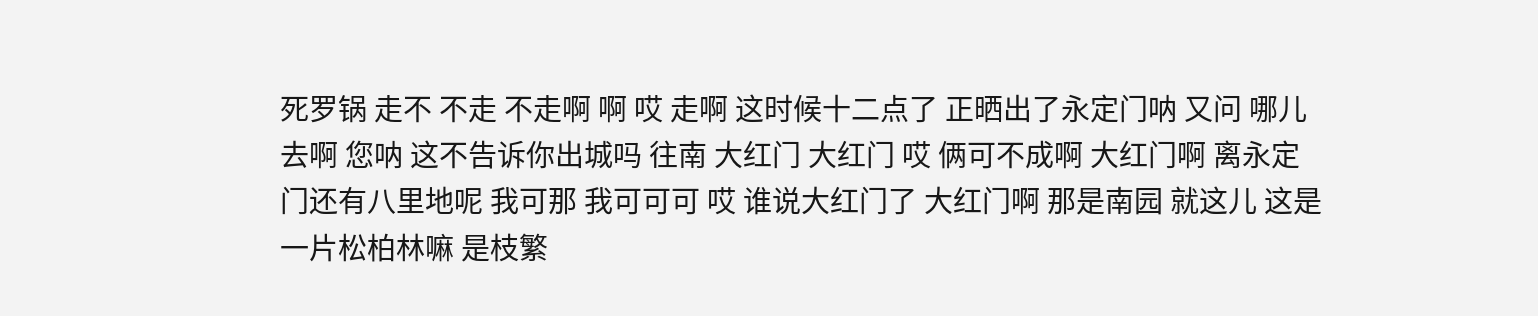死罗锅 走不 不走 不走啊 啊 哎 走啊 这时候十二点了 正晒出了永定门呐 又问 哪儿去啊 您呐 这不告诉你出城吗 往南 大红门 大红门 哎 俩可不成啊 大红门啊 离永定门还有八里地呢 我可那 我可可可 哎 谁说大红门了 大红门啊 那是南园 就这儿 这是一片松柏林嘛 是枝繁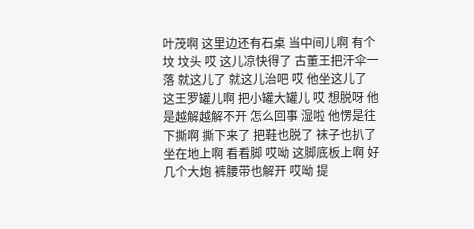叶茂啊 这里边还有石桌 当中间儿啊 有个坟 坟头 哎 这儿凉快得了 古董王把汗伞一落 就这儿了 就这儿治吧 哎 他坐这儿了 这王罗罐儿啊 把小罐大罐儿 哎 想脱呀 他是越解越解不开 怎么回事 湿啦 他愣是往下撕啊 撕下来了 把鞋也脱了 袜子也扒了 坐在地上啊 看看脚 哎呦 这脚底板上啊 好几个大炮 裤腰带也解开 哎呦 提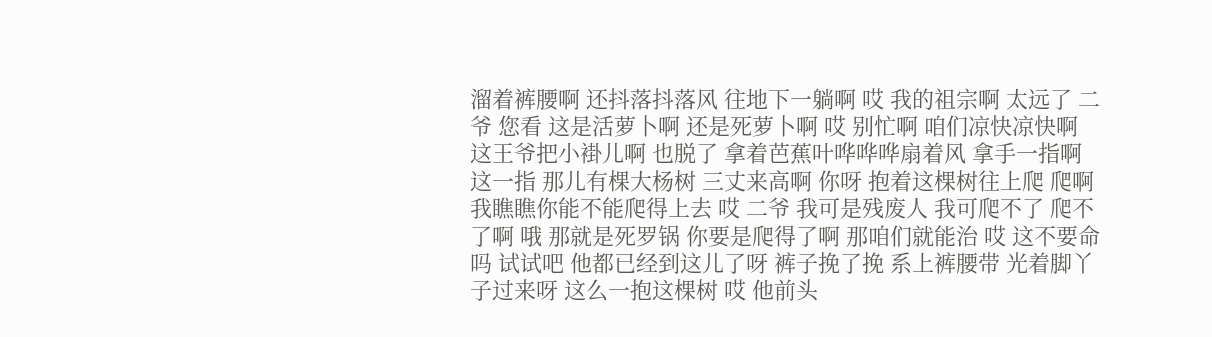溜着裤腰啊 还抖落抖落风 往地下一躺啊 哎 我的祖宗啊 太远了 二爷 您看 这是活萝卜啊 还是死萝卜啊 哎 别忙啊 咱们凉快凉快啊 这王爷把小褂儿啊 也脱了 拿着芭蕉叶哗哗哗扇着风 拿手一指啊 这一指 那儿有棵大杨树 三丈来高啊 你呀 抱着这棵树往上爬 爬啊 我瞧瞧你能不能爬得上去 哎 二爷 我可是残废人 我可爬不了 爬不了啊 哦 那就是死罗锅 你要是爬得了啊 那咱们就能治 哎 这不要命吗 试试吧 他都已经到这儿了呀 裤子挽了挽 系上裤腰带 光着脚丫子过来呀 这么一抱这棵树 哎 他前头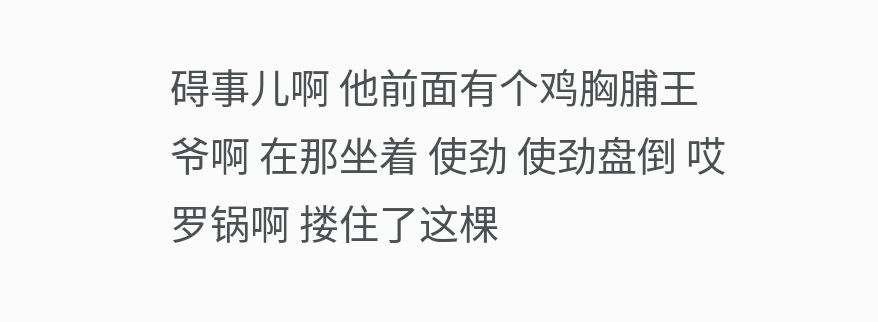碍事儿啊 他前面有个鸡胸脯王爷啊 在那坐着 使劲 使劲盘倒 哎 罗锅啊 搂住了这棵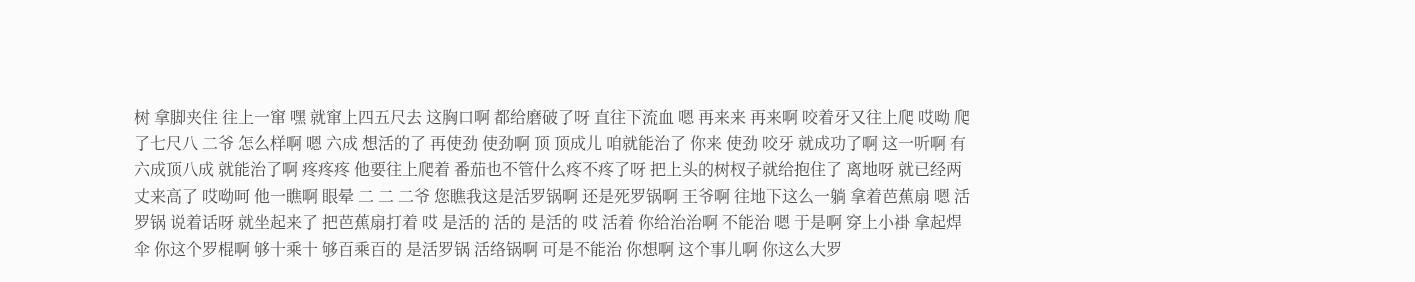树 拿脚夹住 往上一窜 嘿 就窜上四五尺去 这胸口啊 都给磨破了呀 直往下流血 嗯 再来来 再来啊 咬着牙又往上爬 哎呦 爬了七尺八 二爷 怎么样啊 嗯 六成 想活的了 再使劲 使劲啊 顶 顶成儿 咱就能治了 你来 使劲 咬牙 就成功了啊 这一听啊 有六成顶八成 就能治了啊 疼疼疼 他要往上爬着 番茄也不管什么疼不疼了呀 把上头的树杈子就给抱住了 离地呀 就已经两丈来高了 哎呦呵 他一瞧啊 眼晕 二 二 二爷 您瞧我这是活罗锅啊 还是死罗锅啊 王爷啊 往地下这么一躺 拿着芭蕉扇 嗯 活罗锅 说着话呀 就坐起来了 把芭蕉扇打着 哎 是活的 活的 是活的 哎 活着 你给治治啊 不能治 嗯 于是啊 穿上小褂 拿起焊伞 你这个罗棍啊 够十乘十 够百乘百的 是活罗锅 活络锅啊 可是不能治 你想啊 这个事儿啊 你这么大罗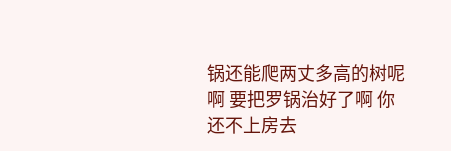锅还能爬两丈多高的树呢 啊 要把罗锅治好了啊 你还不上房去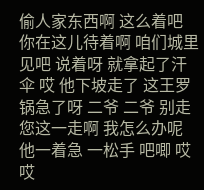偷人家东西啊 这么着吧 你在这儿待着啊 咱们城里见吧 说着呀 就拿起了汗伞 哎 他下坡走了 这王罗锅急了呀 二爷 二爷 别走 您这一走啊 我怎么办呢 他一着急 一松手 吧唧 哎哎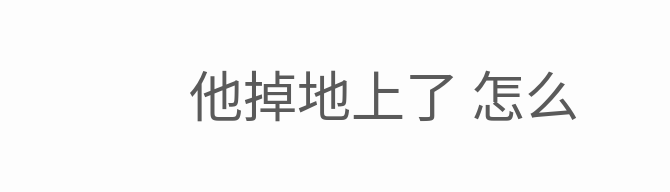他掉地上了 怎么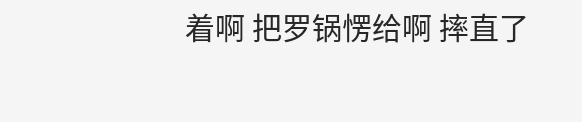着啊 把罗锅愣给啊 摔直了